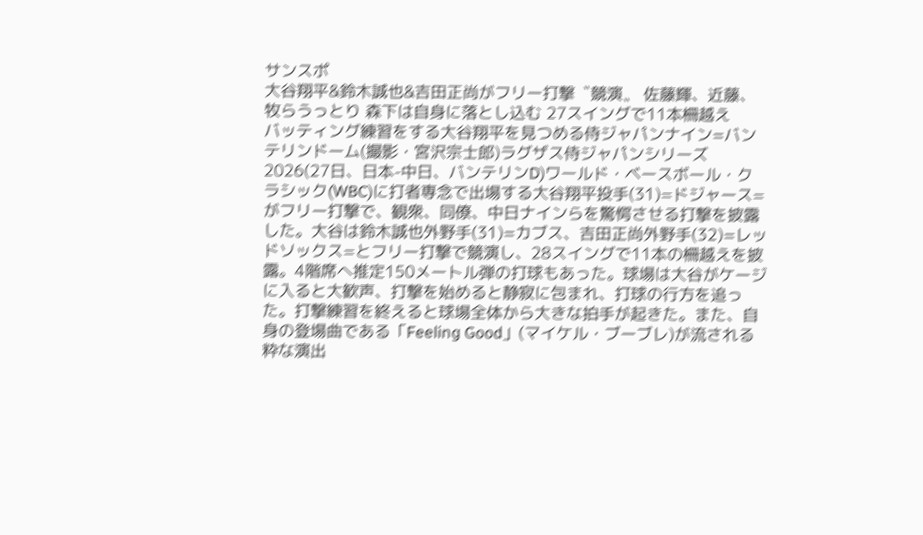サンスポ
大谷翔平&鈴木誠也&吉田正尚がフリー打撃〝競演〟 佐藤輝、近藤、牧らうっとり 森下は自身に落とし込む 27スイングで11本柵越え
バッティング練習をする大谷翔平を見つめる侍ジャパンナイン=バンテリンドーム(撮影・宮沢宗士郎)ラグザス侍ジャパンシリーズ2026(27日、日本-中日、バンテリンD)ワールド・ベースボール・クラシック(WBC)に打者専念で出場する大谷翔平投手(31)=ドジャース=がフリー打撃で、観衆、同僚、中日ナインらを驚愕させる打撃を披露した。大谷は鈴木誠也外野手(31)=カブス、吉田正尚外野手(32)=レッドソックス=とフリー打撃で競演し、28スイングで11本の柵越えを披露。4階席へ推定150メートル弾の打球もあった。球場は大谷がケージに入ると大歓声、打撃を始めると静寂に包まれ、打球の行方を追った。打撃練習を終えると球場全体から大きな拍手が起きた。また、自身の登場曲である「Feeling Good」(マイケル・ブーブレ)が流される粋な演出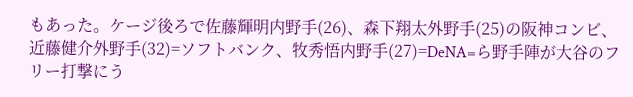もあった。ケージ後ろで佐藤輝明内野手(26)、森下翔太外野手(25)の阪神コンビ、近藤健介外野手(32)=ソフトバンク、牧秀悟内野手(27)=DeNA=ら野手陣が大谷のフリー打撃にう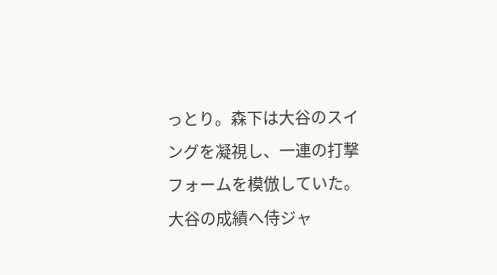っとり。森下は大谷のスイングを凝視し、一連の打撃フォームを模倣していた。大谷の成績へ侍ジャ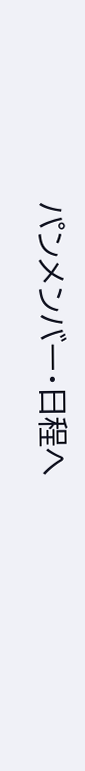パンメンバー・日程へ